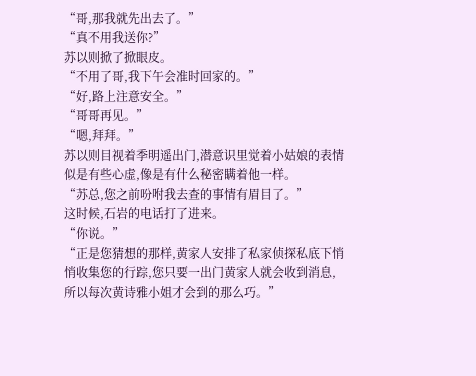“哥,那我就先出去了。”
“真不用我送你?”
苏以则掀了掀眼皮。
“不用了哥,我下午会准时回家的。”
“好,路上注意安全。”
“哥哥再见。”
“嗯,拜拜。”
苏以则目视着季明遥出门,潜意识里觉着小姑娘的表情似是有些心虚,像是有什么秘密瞒着他一样。
“苏总,您之前吩咐我去查的事情有眉目了。”
这时候,石岩的电话打了进来。
“你说。”
“正是您猜想的那样,黄家人安排了私家侦探私底下悄悄收集您的行踪,您只要一出门黄家人就会收到消息,所以每次黄诗雅小姐才会到的那么巧。”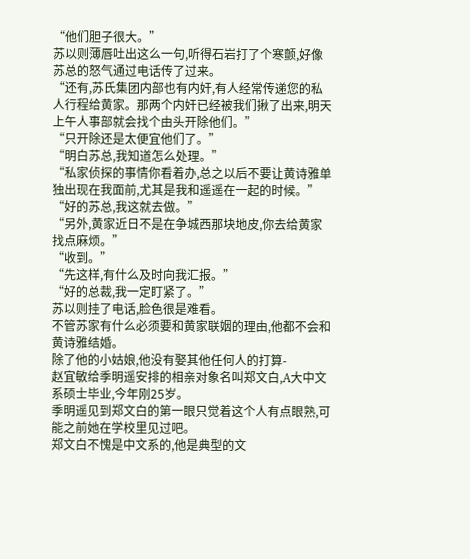“他们胆子很大。”
苏以则薄唇吐出这么一句,听得石岩打了个寒颤,好像苏总的怒气通过电话传了过来。
“还有,苏氏集团内部也有内奸,有人经常传递您的私人行程给黄家。那两个内奸已经被我们揪了出来,明天上午人事部就会找个由头开除他们。”
“只开除还是太便宜他们了。”
“明白苏总,我知道怎么处理。”
“私家侦探的事情你看着办,总之以后不要让黄诗雅单独出现在我面前,尤其是我和遥遥在一起的时候。”
“好的苏总,我这就去做。”
“另外,黄家近日不是在争城西那块地皮,你去给黄家找点麻烦。”
“收到。”
“先这样,有什么及时向我汇报。”
“好的总裁,我一定盯紧了。”
苏以则挂了电话,脸色很是难看。
不管苏家有什么必须要和黄家联姻的理由,他都不会和黄诗雅结婚。
除了他的小姑娘,他没有娶其他任何人的打算-
赵宜敏给季明遥安排的相亲对象名叫郑文白,A大中文系硕士毕业,今年刚25岁。
季明遥见到郑文白的第一眼只觉着这个人有点眼熟,可能之前她在学校里见过吧。
郑文白不愧是中文系的,他是典型的文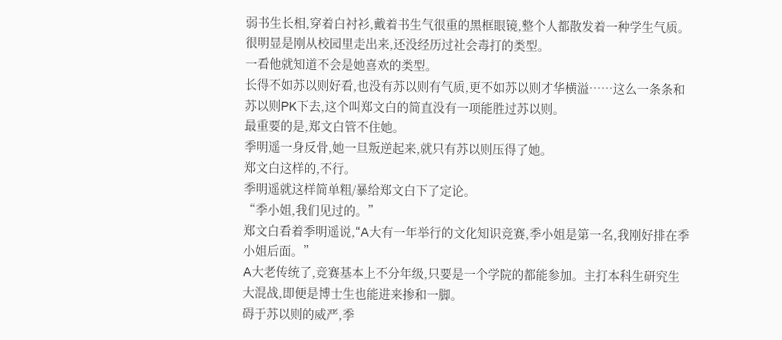弱书生长相,穿着白衬衫,戴着书生气很重的黑框眼镜,整个人都散发着一种学生气质。很明显是刚从校园里走出来,还没经历过社会毒打的类型。
一看他就知道不会是她喜欢的类型。
长得不如苏以则好看,也没有苏以则有气质,更不如苏以则才华横溢……这么一条条和苏以则PK下去,这个叫郑文白的简直没有一项能胜过苏以则。
最重要的是,郑文白管不住她。
季明遥一身反骨,她一旦叛逆起来,就只有苏以则压得了她。
郑文白这样的,不行。
季明遥就这样简单粗/暴给郑文白下了定论。
“季小姐,我们见过的。”
郑文白看着季明遥说,“A大有一年举行的文化知识竞赛,季小姐是第一名,我刚好排在季小姐后面。”
A大老传统了,竞赛基本上不分年级,只要是一个学院的都能参加。主打本科生研究生大混战,即便是博士生也能进来掺和一脚。
碍于苏以则的威严,季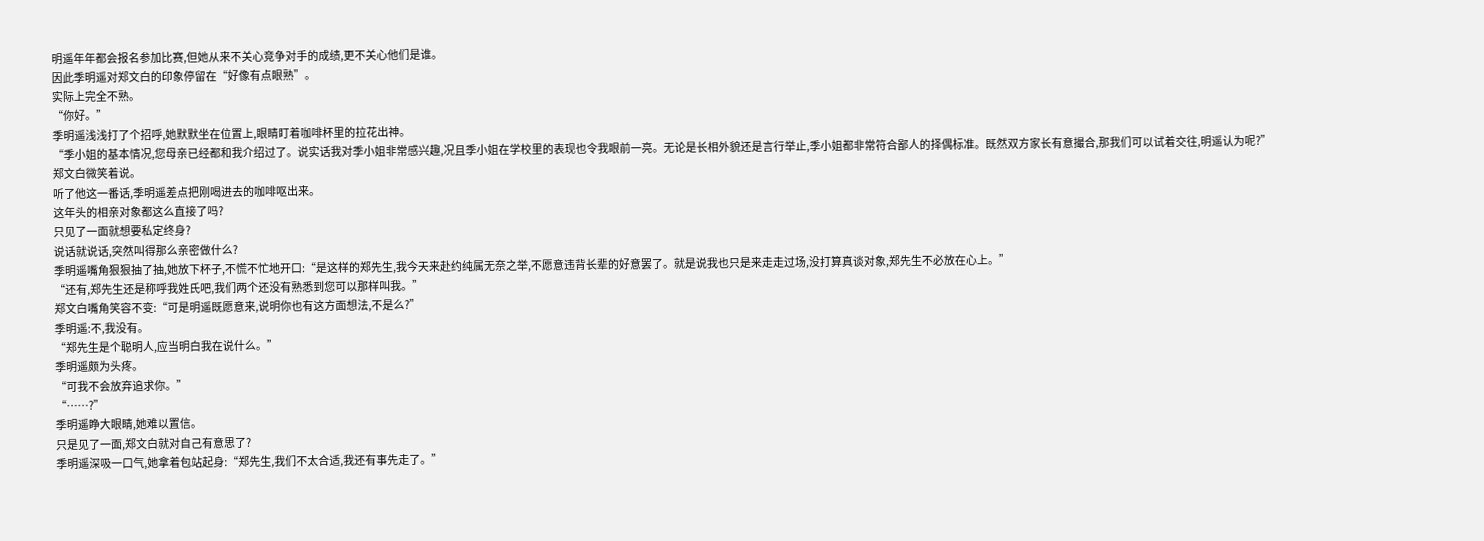明遥年年都会报名参加比赛,但她从来不关心竞争对手的成绩,更不关心他们是谁。
因此季明遥对郑文白的印象停留在“好像有点眼熟”。
实际上完全不熟。
“你好。”
季明遥浅浅打了个招呼,她默默坐在位置上,眼睛盯着咖啡杯里的拉花出神。
“季小姐的基本情况,您母亲已经都和我介绍过了。说实话我对季小姐非常感兴趣,况且季小姐在学校里的表现也令我眼前一亮。无论是长相外貌还是言行举止,季小姐都非常符合鄙人的择偶标准。既然双方家长有意撮合,那我们可以试着交往,明遥认为呢?”
郑文白微笑着说。
听了他这一番话,季明遥差点把刚喝进去的咖啡呕出来。
这年头的相亲对象都这么直接了吗?
只见了一面就想要私定终身?
说话就说话,突然叫得那么亲密做什么?
季明遥嘴角狠狠抽了抽,她放下杯子,不慌不忙地开口:“是这样的郑先生,我今天来赴约纯属无奈之举,不愿意违背长辈的好意罢了。就是说我也只是来走走过场,没打算真谈对象,郑先生不必放在心上。”
“还有,郑先生还是称呼我姓氏吧,我们两个还没有熟悉到您可以那样叫我。”
郑文白嘴角笑容不变:“可是明遥既愿意来,说明你也有这方面想法,不是么?”
季明遥:不,我没有。
“郑先生是个聪明人,应当明白我在说什么。”
季明遥颇为头疼。
“可我不会放弃追求你。”
“……?”
季明遥睁大眼睛,她难以置信。
只是见了一面,郑文白就对自己有意思了?
季明遥深吸一口气,她拿着包站起身:“郑先生,我们不太合适,我还有事先走了。”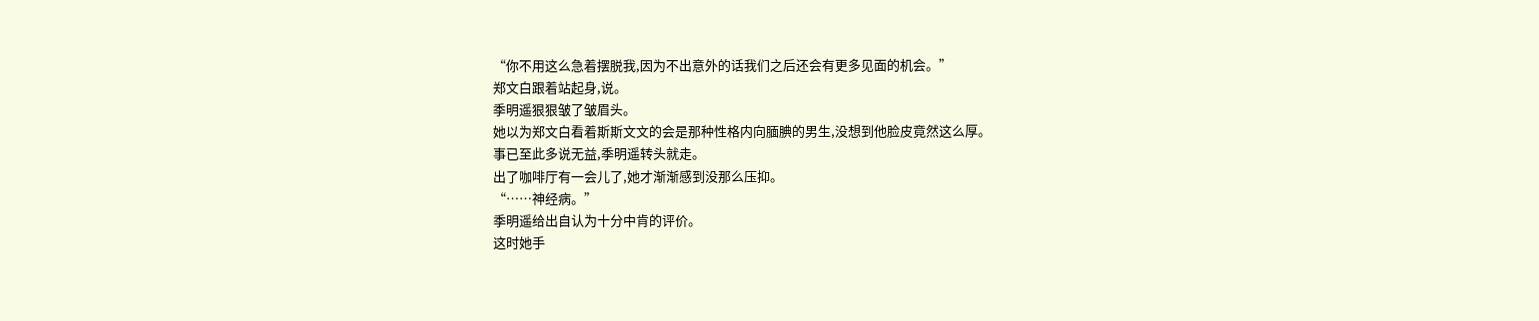“你不用这么急着摆脱我,因为不出意外的话我们之后还会有更多见面的机会。”
郑文白跟着站起身,说。
季明遥狠狠皱了皱眉头。
她以为郑文白看着斯斯文文的会是那种性格内向腼腆的男生,没想到他脸皮竟然这么厚。
事已至此多说无益,季明遥转头就走。
出了咖啡厅有一会儿了,她才渐渐感到没那么压抑。
“……神经病。”
季明遥给出自认为十分中肯的评价。
这时她手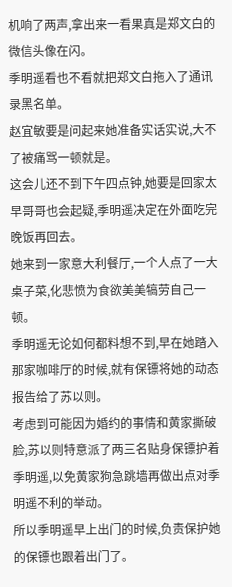机响了两声,拿出来一看果真是郑文白的微信头像在闪。
季明遥看也不看就把郑文白拖入了通讯录黑名单。
赵宜敏要是问起来她准备实话实说,大不了被痛骂一顿就是。
这会儿还不到下午四点钟,她要是回家太早哥哥也会起疑,季明遥决定在外面吃完晚饭再回去。
她来到一家意大利餐厅,一个人点了一大桌子菜,化悲愤为食欲美美犒劳自己一顿。
季明遥无论如何都料想不到,早在她踏入那家咖啡厅的时候,就有保镖将她的动态报告给了苏以则。
考虑到可能因为婚约的事情和黄家撕破脸,苏以则特意派了两三名贴身保镖护着季明遥,以免黄家狗急跳墙再做出点对季明遥不利的举动。
所以季明遥早上出门的时候,负责保护她的保镖也跟着出门了。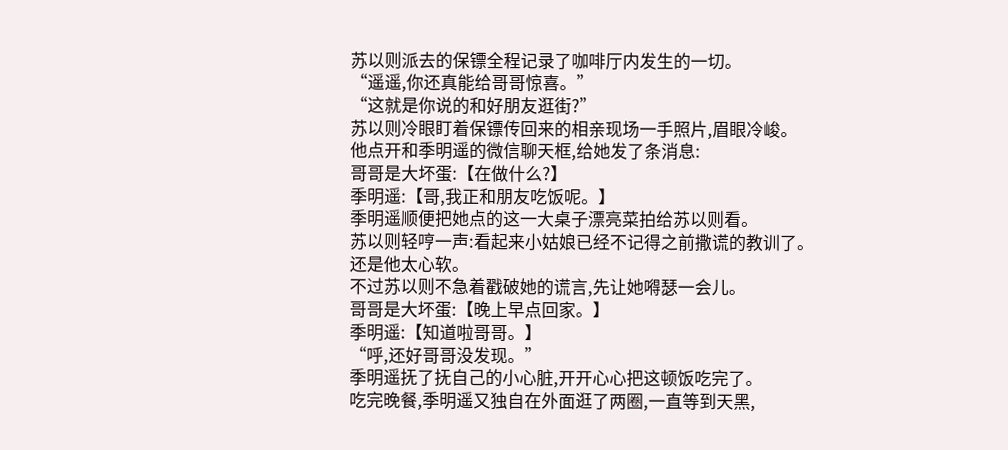苏以则派去的保镖全程记录了咖啡厅内发生的一切。
“遥遥,你还真能给哥哥惊喜。”
“这就是你说的和好朋友逛街?”
苏以则冷眼盯着保镖传回来的相亲现场一手照片,眉眼冷峻。
他点开和季明遥的微信聊天框,给她发了条消息:
哥哥是大坏蛋:【在做什么?】
季明遥:【哥,我正和朋友吃饭呢。】
季明遥顺便把她点的这一大桌子漂亮菜拍给苏以则看。
苏以则轻哼一声:看起来小姑娘已经不记得之前撒谎的教训了。
还是他太心软。
不过苏以则不急着戳破她的谎言,先让她嘚瑟一会儿。
哥哥是大坏蛋:【晚上早点回家。】
季明遥:【知道啦哥哥。】
“呼,还好哥哥没发现。”
季明遥抚了抚自己的小心脏,开开心心把这顿饭吃完了。
吃完晚餐,季明遥又独自在外面逛了两圈,一直等到天黑,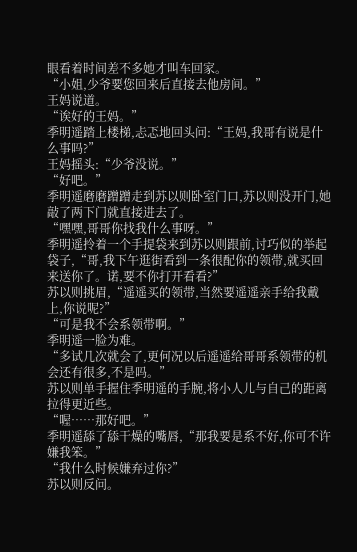眼看着时间差不多她才叫车回家。
“小姐,少爷要您回来后直接去他房间。”
王妈说道。
“诶好的王妈。”
季明遥踏上楼梯,忐忑地回头问:“王妈,我哥有说是什么事吗?”
王妈摇头:“少爷没说。”
“好吧。”
季明遥磨磨蹭蹭走到苏以则卧室门口,苏以则没开门,她敲了两下门就直接进去了。
“嘿嘿,哥哥你找我什么事呀。”
季明遥拎着一个手提袋来到苏以则跟前,讨巧似的举起袋子,“哥,我下午逛街看到一条很配你的领带,就买回来送你了。诺,要不你打开看看?”
苏以则挑眉,“遥遥买的领带,当然要遥遥亲手给我戴上,你说呢?”
“可是我不会系领带啊。”
季明遥一脸为难。
“多试几次就会了,更何况以后遥遥给哥哥系领带的机会还有很多,不是吗。”
苏以则单手握住季明遥的手腕,将小人儿与自己的距离拉得更近些。
“喔……那好吧。”
季明遥舔了舔干燥的嘴唇,“那我要是系不好,你可不许嫌我笨。”
“我什么时候嫌弃过你?”
苏以则反问。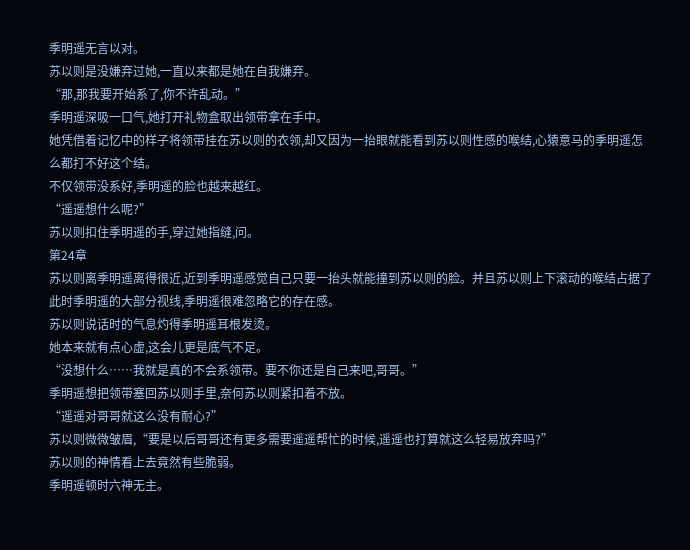季明遥无言以对。
苏以则是没嫌弃过她,一直以来都是她在自我嫌弃。
“那,那我要开始系了,你不许乱动。”
季明遥深吸一口气,她打开礼物盒取出领带拿在手中。
她凭借着记忆中的样子将领带挂在苏以则的衣领,却又因为一抬眼就能看到苏以则性感的喉结,心猿意马的季明遥怎么都打不好这个结。
不仅领带没系好,季明遥的脸也越来越红。
“遥遥想什么呢?”
苏以则扣住季明遥的手,穿过她指缝,问。
第24章
苏以则离季明遥离得很近,近到季明遥感觉自己只要一抬头就能撞到苏以则的脸。并且苏以则上下滚动的喉结占据了此时季明遥的大部分视线,季明遥很难忽略它的存在感。
苏以则说话时的气息灼得季明遥耳根发烫。
她本来就有点心虚,这会儿更是底气不足。
“没想什么……我就是真的不会系领带。要不你还是自己来吧,哥哥。”
季明遥想把领带塞回苏以则手里,奈何苏以则紧扣着不放。
“遥遥对哥哥就这么没有耐心?”
苏以则微微皱眉,“要是以后哥哥还有更多需要遥遥帮忙的时候,遥遥也打算就这么轻易放弃吗?”
苏以则的神情看上去竟然有些脆弱。
季明遥顿时六神无主。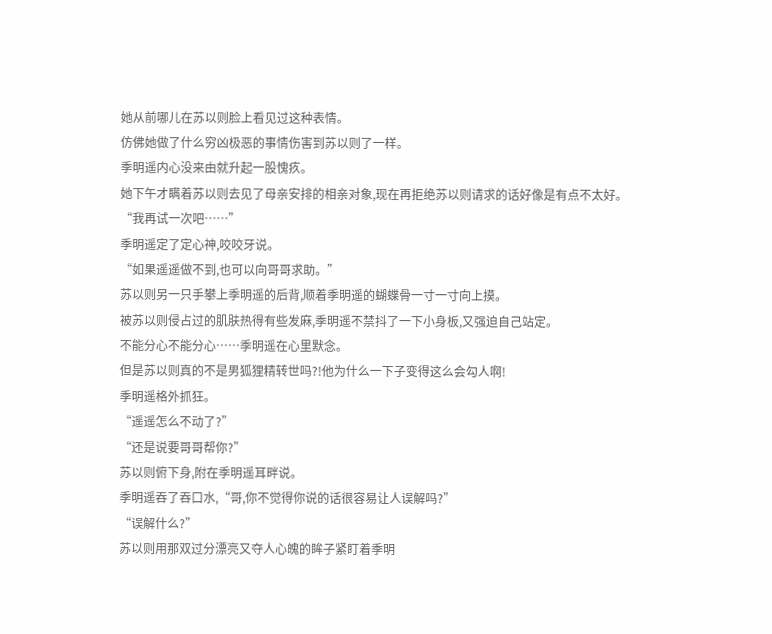她从前哪儿在苏以则脸上看见过这种表情。
仿佛她做了什么穷凶极恶的事情伤害到苏以则了一样。
季明遥内心没来由就升起一股愧疚。
她下午才瞒着苏以则去见了母亲安排的相亲对象,现在再拒绝苏以则请求的话好像是有点不太好。
“我再试一次吧……”
季明遥定了定心神,咬咬牙说。
“如果遥遥做不到,也可以向哥哥求助。”
苏以则另一只手攀上季明遥的后背,顺着季明遥的蝴蝶骨一寸一寸向上摸。
被苏以则侵占过的肌肤热得有些发麻,季明遥不禁抖了一下小身板,又强迫自己站定。
不能分心不能分心……季明遥在心里默念。
但是苏以则真的不是男狐狸精转世吗?!他为什么一下子变得这么会勾人啊!
季明遥格外抓狂。
“遥遥怎么不动了?”
“还是说要哥哥帮你?”
苏以则俯下身,附在季明遥耳畔说。
季明遥吞了吞口水,“哥,你不觉得你说的话很容易让人误解吗?”
“误解什么?”
苏以则用那双过分漂亮又夺人心魄的眸子紧盯着季明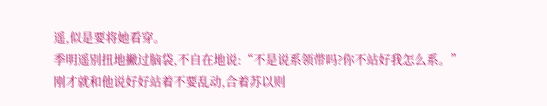遥,似是要将她看穿。
季明遥别扭地撇过脑袋,不自在地说:“不是说系领带吗?你不站好我怎么系。”
刚才就和他说好好站着不要乱动,合着苏以则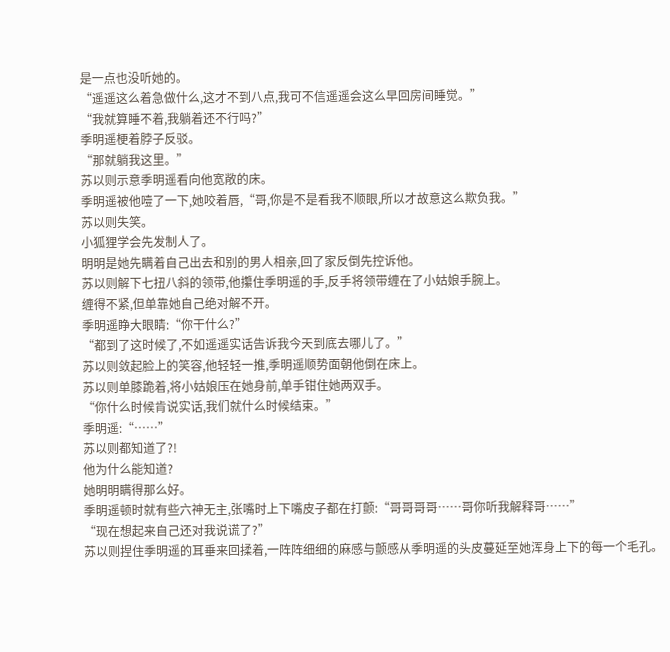是一点也没听她的。
“遥遥这么着急做什么,这才不到八点,我可不信遥遥会这么早回房间睡觉。”
“我就算睡不着,我躺着还不行吗?”
季明遥梗着脖子反驳。
“那就躺我这里。”
苏以则示意季明遥看向他宽敞的床。
季明遥被他噎了一下,她咬着唇,“哥,你是不是看我不顺眼,所以才故意这么欺负我。”
苏以则失笑。
小狐狸学会先发制人了。
明明是她先瞒着自己出去和别的男人相亲,回了家反倒先控诉他。
苏以则解下七扭八斜的领带,他攥住季明遥的手,反手将领带缠在了小姑娘手腕上。
缠得不紧,但单靠她自己绝对解不开。
季明遥睁大眼睛:“你干什么?”
“都到了这时候了,不如遥遥实话告诉我今天到底去哪儿了。”
苏以则敛起脸上的笑容,他轻轻一推,季明遥顺势面朝他倒在床上。
苏以则单膝跪着,将小姑娘压在她身前,单手钳住她两双手。
“你什么时候肯说实话,我们就什么时候结束。”
季明遥:“……”
苏以则都知道了?!
他为什么能知道?
她明明瞒得那么好。
季明遥顿时就有些六神无主,张嘴时上下嘴皮子都在打颤:“哥哥哥哥……哥你听我解释哥……”
“现在想起来自己还对我说谎了?”
苏以则捏住季明遥的耳垂来回揉着,一阵阵细细的麻感与颤感从季明遥的头皮蔓延至她浑身上下的每一个毛孔。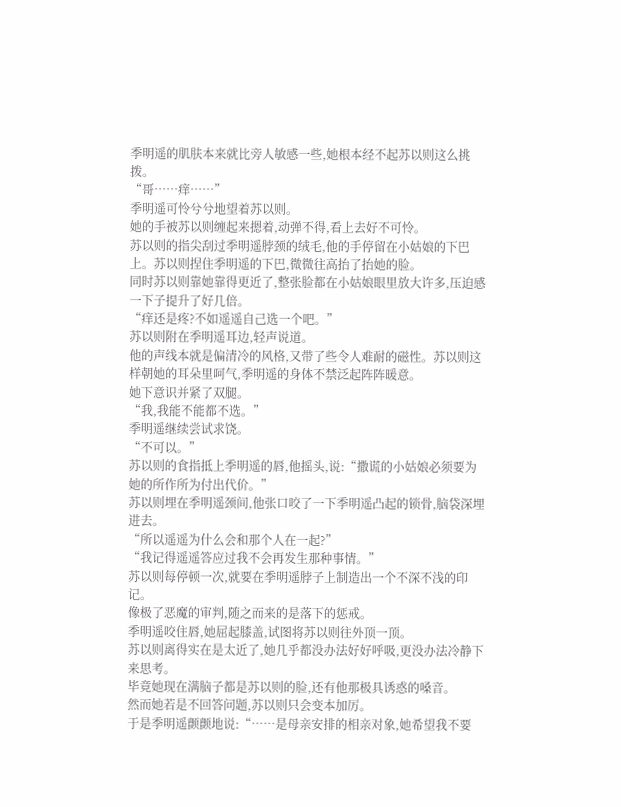季明遥的肌肤本来就比旁人敏感一些,她根本经不起苏以则这么挑拨。
“哥……痒……”
季明遥可怜兮兮地望着苏以则。
她的手被苏以则缠起来摁着,动弹不得,看上去好不可怜。
苏以则的指尖刮过季明遥脖颈的绒毛,他的手停留在小姑娘的下巴上。苏以则捏住季明遥的下巴,微微往高抬了抬她的脸。
同时苏以则靠她靠得更近了,整张脸都在小姑娘眼里放大许多,压迫感一下子提升了好几倍。
“痒还是疼?不如遥遥自己选一个吧。”
苏以则附在季明遥耳边,轻声说道。
他的声线本就是偏清冷的风格,又带了些令人难耐的磁性。苏以则这样朝她的耳朵里呵气,季明遥的身体不禁泛起阵阵暖意。
她下意识并紧了双腿。
“我,我能不能都不选。”
季明遥继续尝试求饶。
“不可以。”
苏以则的食指抵上季明遥的唇,他摇头,说:“撒谎的小姑娘必须要为她的所作所为付出代价。”
苏以则埋在季明遥颈间,他张口咬了一下季明遥凸起的锁骨,脑袋深埋进去。
“所以遥遥为什么会和那个人在一起?”
“我记得遥遥答应过我不会再发生那种事情。”
苏以则每停顿一次,就要在季明遥脖子上制造出一个不深不浅的印记。
像极了恶魔的审判,随之而来的是落下的惩戒。
季明遥咬住唇,她屈起膝盖,试图将苏以则往外顶一顶。
苏以则离得实在是太近了,她几乎都没办法好好呼吸,更没办法冷静下来思考。
毕竟她现在满脑子都是苏以则的脸,还有他那极具诱惑的嗓音。
然而她若是不回答问题,苏以则只会变本加厉。
于是季明遥颤颤地说:“……是母亲安排的相亲对象,她希望我不要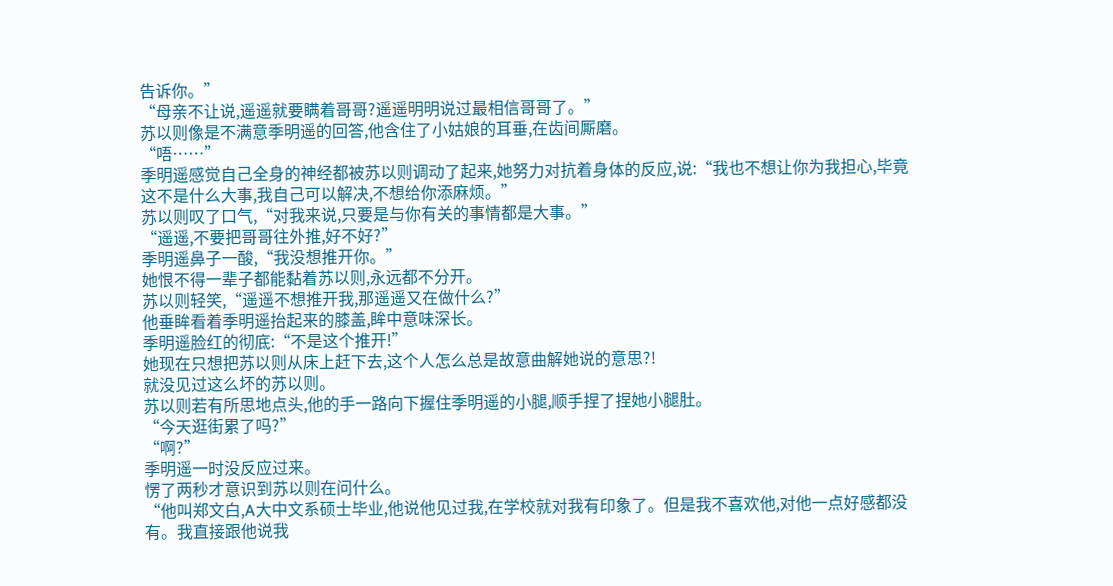告诉你。”
“母亲不让说,遥遥就要瞒着哥哥?遥遥明明说过最相信哥哥了。”
苏以则像是不满意季明遥的回答,他含住了小姑娘的耳垂,在齿间厮磨。
“唔……”
季明遥感觉自己全身的神经都被苏以则调动了起来,她努力对抗着身体的反应,说:“我也不想让你为我担心,毕竟这不是什么大事,我自己可以解决,不想给你添麻烦。”
苏以则叹了口气,“对我来说,只要是与你有关的事情都是大事。”
“遥遥,不要把哥哥往外推,好不好?”
季明遥鼻子一酸,“我没想推开你。”
她恨不得一辈子都能黏着苏以则,永远都不分开。
苏以则轻笑,“遥遥不想推开我,那遥遥又在做什么?”
他垂眸看着季明遥抬起来的膝盖,眸中意味深长。
季明遥脸红的彻底:“不是这个推开!”
她现在只想把苏以则从床上赶下去,这个人怎么总是故意曲解她说的意思?!
就没见过这么坏的苏以则。
苏以则若有所思地点头,他的手一路向下握住季明遥的小腿,顺手捏了捏她小腿肚。
“今天逛街累了吗?”
“啊?”
季明遥一时没反应过来。
愣了两秒才意识到苏以则在问什么。
“他叫郑文白,A大中文系硕士毕业,他说他见过我,在学校就对我有印象了。但是我不喜欢他,对他一点好感都没有。我直接跟他说我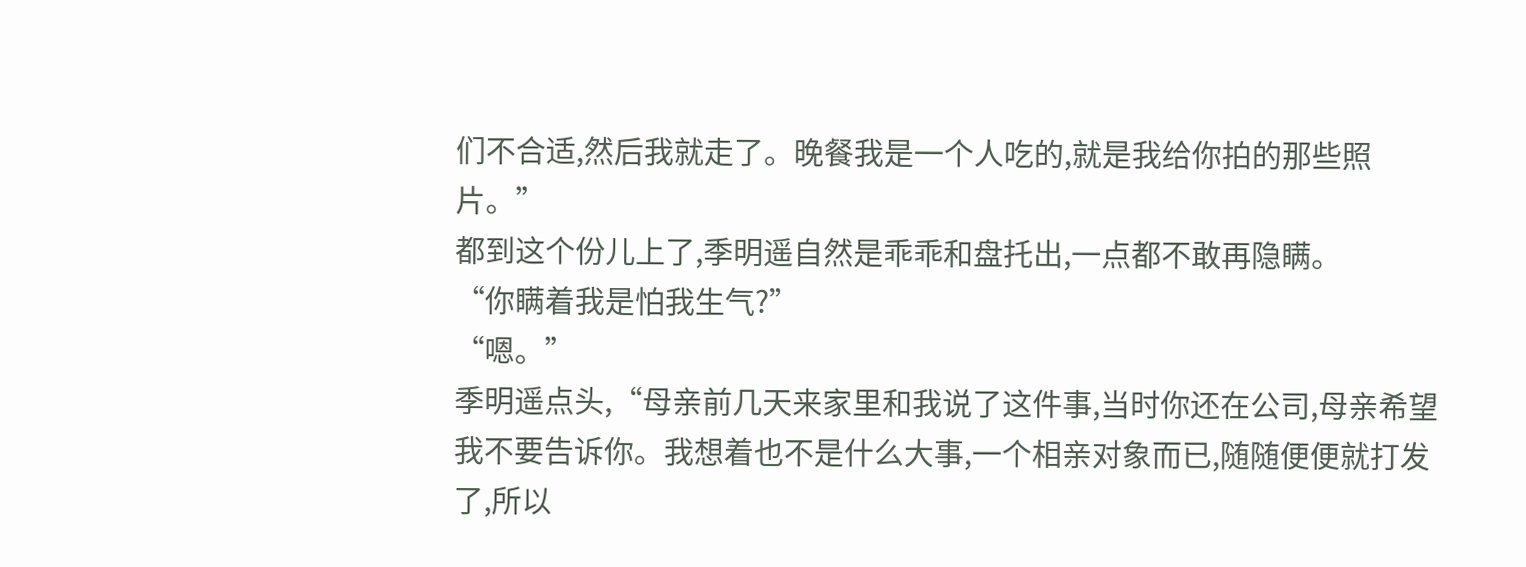们不合适,然后我就走了。晚餐我是一个人吃的,就是我给你拍的那些照片。”
都到这个份儿上了,季明遥自然是乖乖和盘托出,一点都不敢再隐瞒。
“你瞒着我是怕我生气?”
“嗯。”
季明遥点头,“母亲前几天来家里和我说了这件事,当时你还在公司,母亲希望我不要告诉你。我想着也不是什么大事,一个相亲对象而已,随随便便就打发了,所以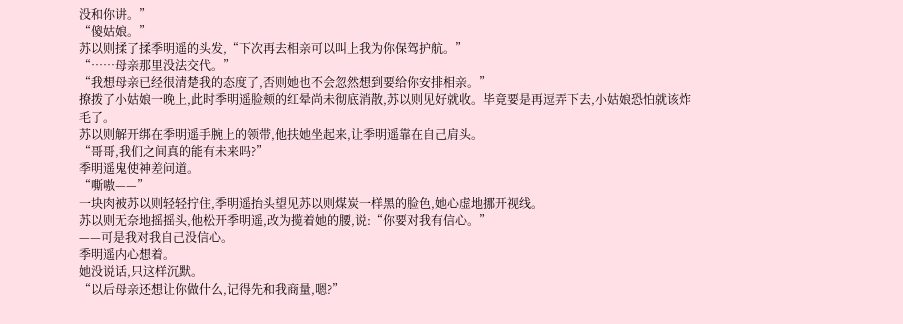没和你讲。”
“傻姑娘。”
苏以则揉了揉季明遥的头发,“下次再去相亲可以叫上我为你保驾护航。”
“……母亲那里没法交代。”
“我想母亲已经很清楚我的态度了,否则她也不会忽然想到要给你安排相亲。”
撩拨了小姑娘一晚上,此时季明遥脸颊的红晕尚未彻底消散,苏以则见好就收。毕竟要是再逗弄下去,小姑娘恐怕就该炸毛了。
苏以则解开绑在季明遥手腕上的领带,他扶她坐起来,让季明遥靠在自己肩头。
“哥哥,我们之间真的能有未来吗?”
季明遥鬼使神差问道。
“嘶嗷——”
一块肉被苏以则轻轻拧住,季明遥抬头望见苏以则煤炭一样黑的脸色,她心虚地挪开视线。
苏以则无奈地摇摇头,他松开季明遥,改为揽着她的腰,说:“你要对我有信心。”
——可是我对我自己没信心。
季明遥内心想着。
她没说话,只这样沉默。
“以后母亲还想让你做什么,记得先和我商量,嗯?”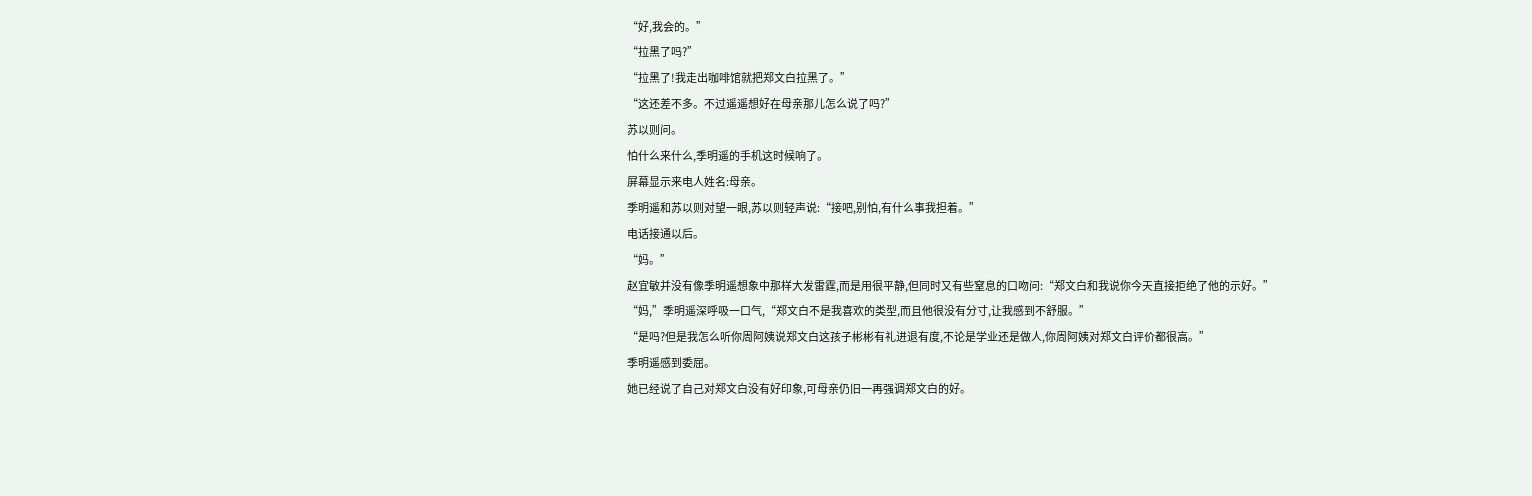“好,我会的。”
“拉黑了吗?”
“拉黑了!我走出咖啡馆就把郑文白拉黑了。”
“这还差不多。不过遥遥想好在母亲那儿怎么说了吗?”
苏以则问。
怕什么来什么,季明遥的手机这时候响了。
屏幕显示来电人姓名:母亲。
季明遥和苏以则对望一眼,苏以则轻声说:“接吧,别怕,有什么事我担着。”
电话接通以后。
“妈。”
赵宜敏并没有像季明遥想象中那样大发雷霆,而是用很平静,但同时又有些窒息的口吻问:“郑文白和我说你今天直接拒绝了他的示好。”
“妈,”季明遥深呼吸一口气,“郑文白不是我喜欢的类型,而且他很没有分寸,让我感到不舒服。”
“是吗?但是我怎么听你周阿姨说郑文白这孩子彬彬有礼进退有度,不论是学业还是做人,你周阿姨对郑文白评价都很高。”
季明遥感到委屈。
她已经说了自己对郑文白没有好印象,可母亲仍旧一再强调郑文白的好。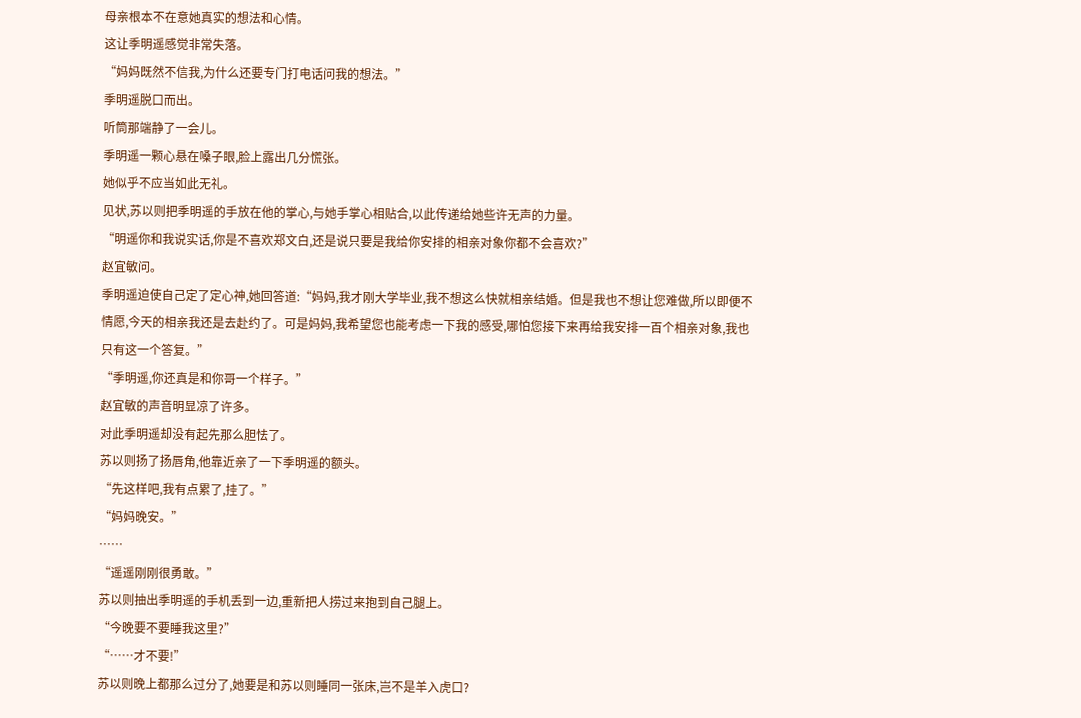母亲根本不在意她真实的想法和心情。
这让季明遥感觉非常失落。
“妈妈既然不信我,为什么还要专门打电话问我的想法。”
季明遥脱口而出。
听筒那端静了一会儿。
季明遥一颗心悬在嗓子眼,脸上露出几分慌张。
她似乎不应当如此无礼。
见状,苏以则把季明遥的手放在他的掌心,与她手掌心相贴合,以此传递给她些许无声的力量。
“明遥你和我说实话,你是不喜欢郑文白,还是说只要是我给你安排的相亲对象你都不会喜欢?”
赵宜敏问。
季明遥迫使自己定了定心神,她回答道:“妈妈,我才刚大学毕业,我不想这么快就相亲结婚。但是我也不想让您难做,所以即便不情愿,今天的相亲我还是去赴约了。可是妈妈,我希望您也能考虑一下我的感受,哪怕您接下来再给我安排一百个相亲对象,我也只有这一个答复。”
“季明遥,你还真是和你哥一个样子。”
赵宜敏的声音明显凉了许多。
对此季明遥却没有起先那么胆怯了。
苏以则扬了扬唇角,他靠近亲了一下季明遥的额头。
“先这样吧,我有点累了,挂了。”
“妈妈晚安。”
……
“遥遥刚刚很勇敢。”
苏以则抽出季明遥的手机丢到一边,重新把人捞过来抱到自己腿上。
“今晚要不要睡我这里?”
“……才不要!”
苏以则晚上都那么过分了,她要是和苏以则睡同一张床,岂不是羊入虎口?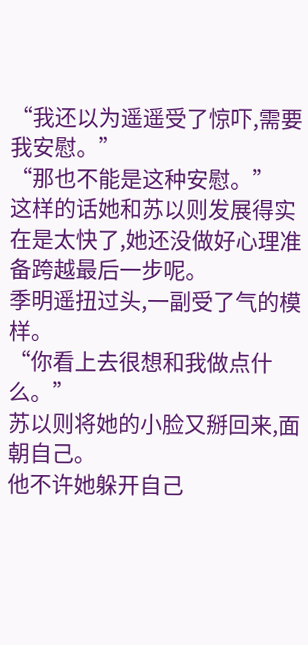“我还以为遥遥受了惊吓,需要我安慰。”
“那也不能是这种安慰。”
这样的话她和苏以则发展得实在是太快了,她还没做好心理准备跨越最后一步呢。
季明遥扭过头,一副受了气的模样。
“你看上去很想和我做点什么。”
苏以则将她的小脸又掰回来,面朝自己。
他不许她躲开自己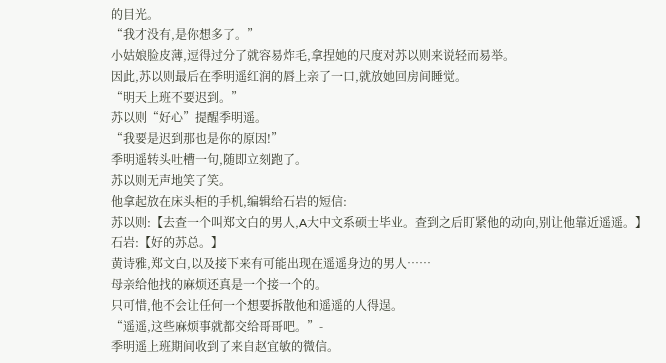的目光。
“我才没有,是你想多了。”
小姑娘脸皮薄,逗得过分了就容易炸毛,拿捏她的尺度对苏以则来说轻而易举。
因此,苏以则最后在季明遥红润的唇上亲了一口,就放她回房间睡觉。
“明天上班不要迟到。”
苏以则“好心”提醒季明遥。
“我要是迟到那也是你的原因!”
季明遥转头吐槽一句,随即立刻跑了。
苏以则无声地笑了笑。
他拿起放在床头柜的手机,编辑给石岩的短信:
苏以则:【去查一个叫郑文白的男人,A大中文系硕士毕业。查到之后盯紧他的动向,别让他靠近遥遥。】
石岩:【好的苏总。】
黄诗雅,郑文白,以及接下来有可能出现在遥遥身边的男人……
母亲给他找的麻烦还真是一个接一个的。
只可惜,他不会让任何一个想要拆散他和遥遥的人得逞。
“遥遥,这些麻烦事就都交给哥哥吧。”-
季明遥上班期间收到了来自赵宜敏的微信。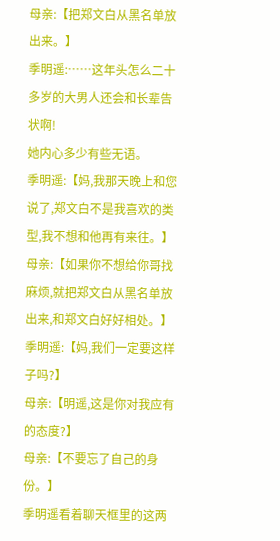母亲:【把郑文白从黑名单放出来。】
季明遥:……这年头怎么二十多岁的大男人还会和长辈告状啊!
她内心多少有些无语。
季明遥:【妈,我那天晚上和您说了,郑文白不是我喜欢的类型,我不想和他再有来往。】
母亲:【如果你不想给你哥找麻烦,就把郑文白从黑名单放出来,和郑文白好好相处。】
季明遥:【妈,我们一定要这样子吗?】
母亲:【明遥,这是你对我应有的态度?】
母亲:【不要忘了自己的身份。】
季明遥看着聊天框里的这两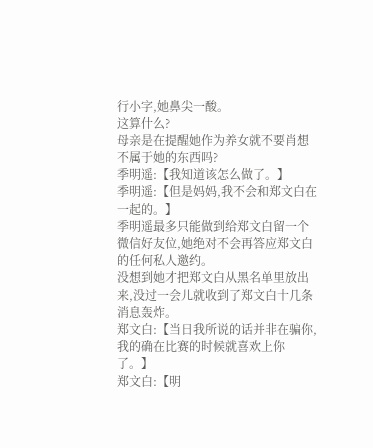行小字,她鼻尖一酸。
这算什么?
母亲是在提醒她作为养女就不要肖想不属于她的东西吗?
季明遥:【我知道该怎么做了。】
季明遥:【但是妈妈,我不会和郑文白在一起的。】
季明遥最多只能做到给郑文白留一个微信好友位,她绝对不会再答应郑文白的任何私人邀约。
没想到她才把郑文白从黑名单里放出来,没过一会儿就收到了郑文白十几条消息轰炸。
郑文白:【当日我所说的话并非在骗你,我的确在比赛的时候就喜欢上你了。】
郑文白:【明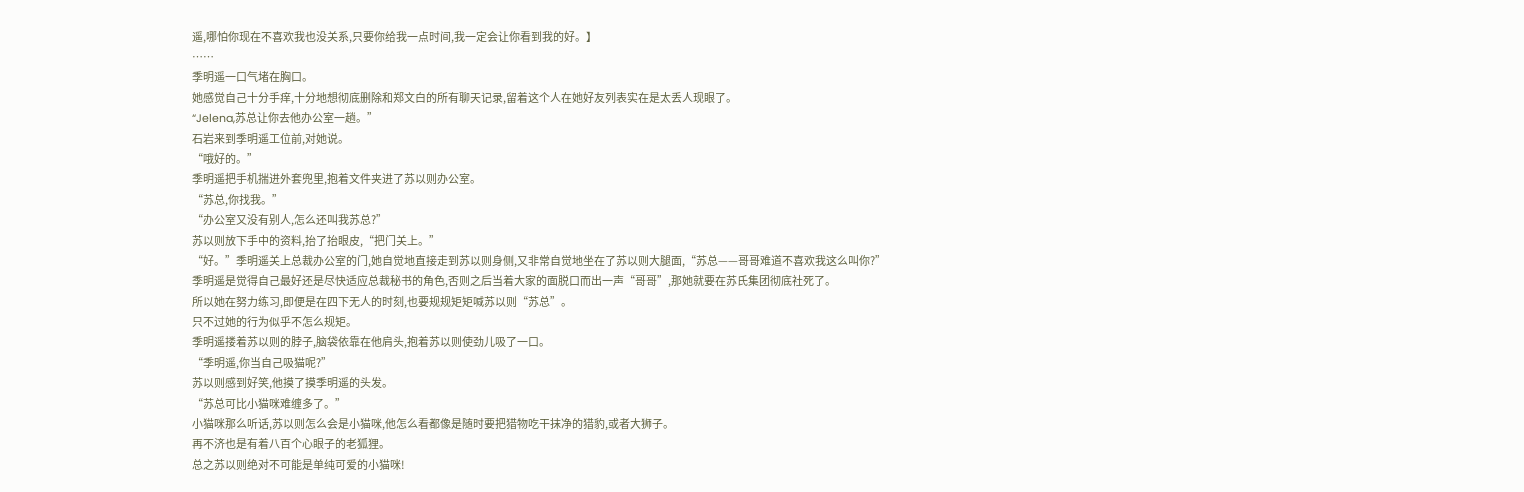遥,哪怕你现在不喜欢我也没关系,只要你给我一点时间,我一定会让你看到我的好。】
……
季明遥一口气堵在胸口。
她感觉自己十分手痒,十分地想彻底删除和郑文白的所有聊天记录,留着这个人在她好友列表实在是太丢人现眼了。
“Jelena,苏总让你去他办公室一趟。”
石岩来到季明遥工位前,对她说。
“哦好的。”
季明遥把手机揣进外套兜里,抱着文件夹进了苏以则办公室。
“苏总,你找我。”
“办公室又没有别人,怎么还叫我苏总?”
苏以则放下手中的资料,抬了抬眼皮,“把门关上。”
“好。”季明遥关上总裁办公室的门,她自觉地直接走到苏以则身侧,又非常自觉地坐在了苏以则大腿面,“苏总——哥哥难道不喜欢我这么叫你?”
季明遥是觉得自己最好还是尽快适应总裁秘书的角色,否则之后当着大家的面脱口而出一声“哥哥”,那她就要在苏氏集团彻底社死了。
所以她在努力练习,即便是在四下无人的时刻,也要规规矩矩喊苏以则“苏总”。
只不过她的行为似乎不怎么规矩。
季明遥搂着苏以则的脖子,脑袋依靠在他肩头,抱着苏以则使劲儿吸了一口。
“季明遥,你当自己吸猫呢?”
苏以则感到好笑,他摸了摸季明遥的头发。
“苏总可比小猫咪难缠多了。”
小猫咪那么听话,苏以则怎么会是小猫咪,他怎么看都像是随时要把猎物吃干抹净的猎豹,或者大狮子。
再不济也是有着八百个心眼子的老狐狸。
总之苏以则绝对不可能是单纯可爱的小猫咪!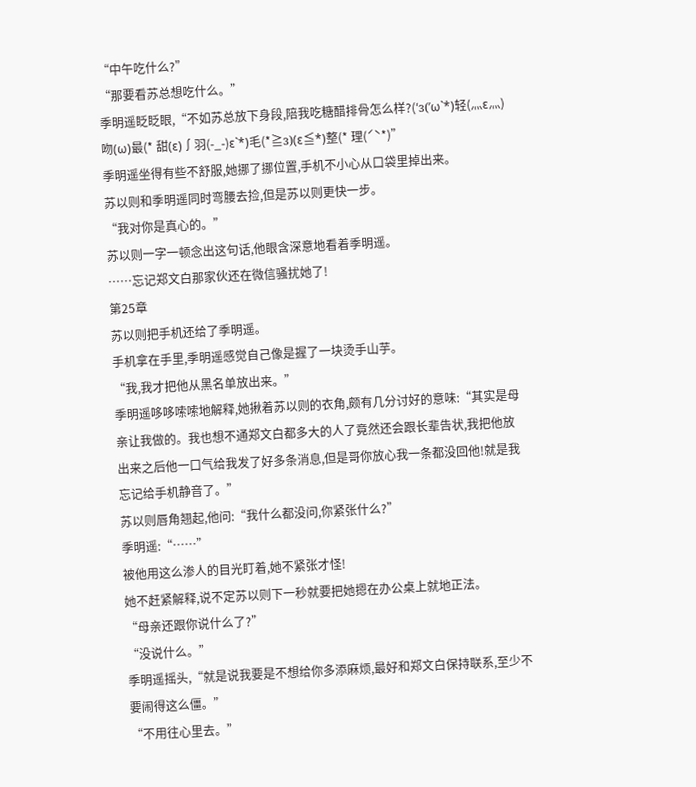“中午吃什么?”
“那要看苏总想吃什么。”
季明遥眨眨眼,“不如苏总放下身段,陪我吃糖醋排骨怎么样?(′з(′ω`*)轻(灬ε灬)吻(ω)最(* 甜(ε)∫羽(-_-)ε`*)毛(*≧з)(ε≦*)整(* 理(ˊˋ*)”
季明遥坐得有些不舒服,她挪了挪位置,手机不小心从口袋里掉出来。
苏以则和季明遥同时弯腰去捡,但是苏以则更快一步。
“我对你是真心的。”
苏以则一字一顿念出这句话,他眼含深意地看着季明遥。
……忘记郑文白那家伙还在微信骚扰她了!
第25章
苏以则把手机还给了季明遥。
手机拿在手里,季明遥感觉自己像是握了一块烫手山芋。
“我,我才把他从黑名单放出来。”
季明遥哆哆嗦嗦地解释,她揪着苏以则的衣角,颇有几分讨好的意味:“其实是母亲让我做的。我也想不通郑文白都多大的人了竟然还会跟长辈告状,我把他放出来之后他一口气给我发了好多条消息,但是哥你放心我一条都没回他!就是我忘记给手机静音了。”
苏以则唇角翘起,他问:“我什么都没问,你紧张什么?”
季明遥:“……”
被他用这么渗人的目光盯着,她不紧张才怪!
她不赶紧解释,说不定苏以则下一秒就要把她摁在办公桌上就地正法。
“母亲还跟你说什么了?”
“没说什么。”
季明遥摇头,“就是说我要是不想给你多添麻烦,最好和郑文白保持联系,至少不要闹得这么僵。”
“不用往心里去。”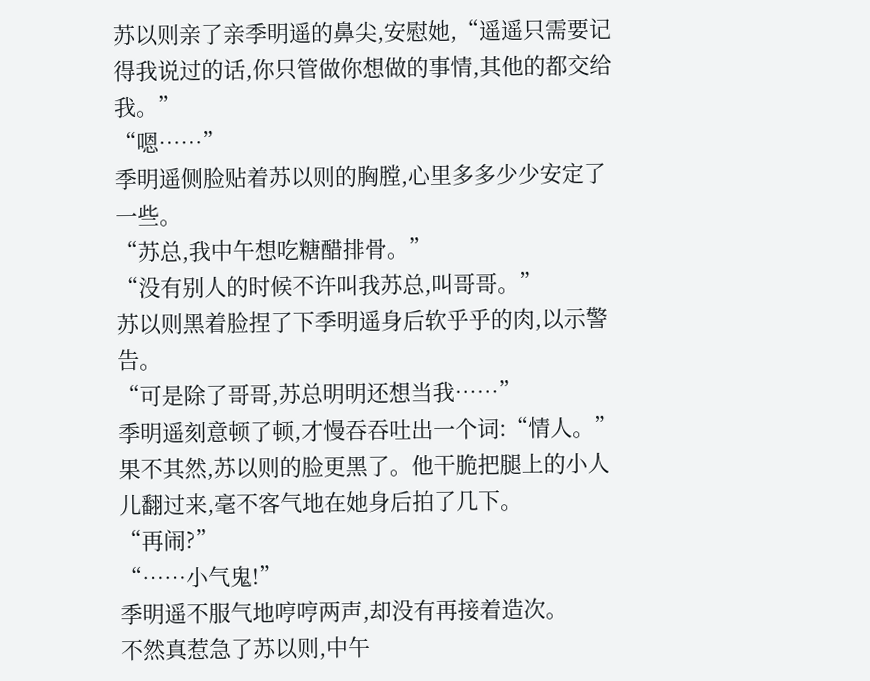苏以则亲了亲季明遥的鼻尖,安慰她,“遥遥只需要记得我说过的话,你只管做你想做的事情,其他的都交给我。”
“嗯……”
季明遥侧脸贴着苏以则的胸膛,心里多多少少安定了一些。
“苏总,我中午想吃糖醋排骨。”
“没有别人的时候不许叫我苏总,叫哥哥。”
苏以则黑着脸捏了下季明遥身后软乎乎的肉,以示警告。
“可是除了哥哥,苏总明明还想当我……”
季明遥刻意顿了顿,才慢吞吞吐出一个词:“情人。”
果不其然,苏以则的脸更黑了。他干脆把腿上的小人儿翻过来,毫不客气地在她身后拍了几下。
“再闹?”
“……小气鬼!”
季明遥不服气地哼哼两声,却没有再接着造次。
不然真惹急了苏以则,中午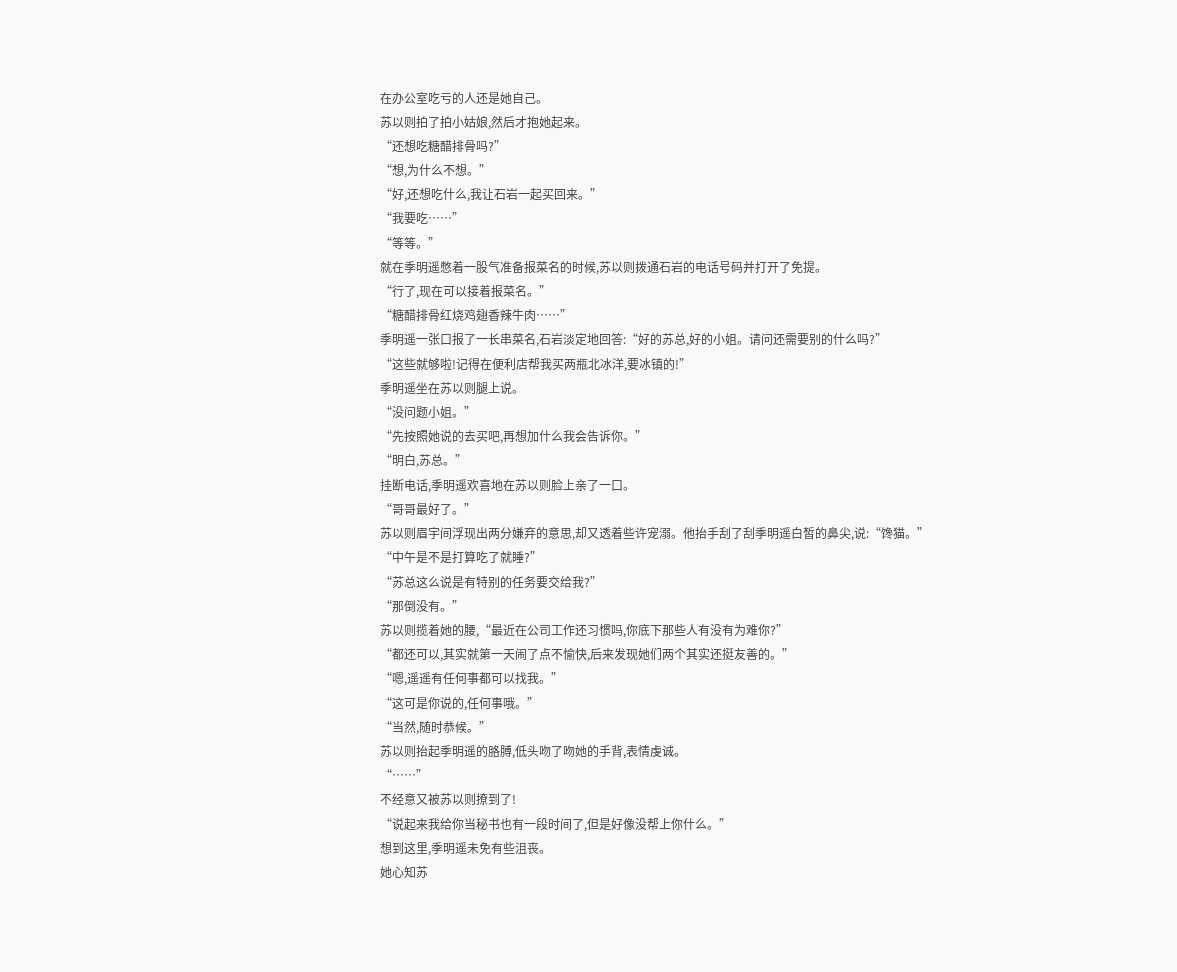在办公室吃亏的人还是她自己。
苏以则拍了拍小姑娘,然后才抱她起来。
“还想吃糖醋排骨吗?”
“想,为什么不想。”
“好,还想吃什么,我让石岩一起买回来。”
“我要吃……”
“等等。”
就在季明遥憋着一股气准备报菜名的时候,苏以则拨通石岩的电话号码并打开了免提。
“行了,现在可以接着报菜名。”
“糖醋排骨红烧鸡翅香辣牛肉……”
季明遥一张口报了一长串菜名,石岩淡定地回答:“好的苏总,好的小姐。请问还需要别的什么吗?”
“这些就够啦!记得在便利店帮我买两瓶北冰洋,要冰镇的!”
季明遥坐在苏以则腿上说。
“没问题小姐。”
“先按照她说的去买吧,再想加什么我会告诉你。”
“明白,苏总。”
挂断电话,季明遥欢喜地在苏以则脸上亲了一口。
“哥哥最好了。”
苏以则眉宇间浮现出两分嫌弃的意思,却又透着些许宠溺。他抬手刮了刮季明遥白皙的鼻尖,说:“馋猫。”
“中午是不是打算吃了就睡?”
“苏总这么说是有特别的任务要交给我?”
“那倒没有。”
苏以则揽着她的腰,“最近在公司工作还习惯吗,你底下那些人有没有为难你?”
“都还可以,其实就第一天闹了点不愉快,后来发现她们两个其实还挺友善的。”
“嗯,遥遥有任何事都可以找我。”
“这可是你说的,任何事哦。”
“当然,随时恭候。”
苏以则抬起季明遥的胳膊,低头吻了吻她的手背,表情虔诚。
“……”
不经意又被苏以则撩到了!
“说起来我给你当秘书也有一段时间了,但是好像没帮上你什么。”
想到这里,季明遥未免有些沮丧。
她心知苏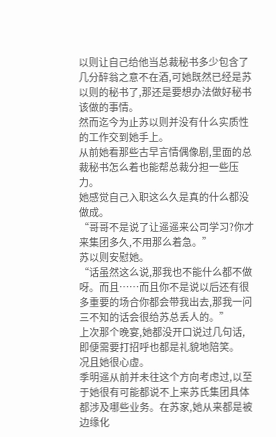以则让自己给他当总裁秘书多少包含了几分醉翁之意不在酒,可她既然已经是苏以则的秘书了,那还是要想办法做好秘书该做的事情。
然而迄今为止苏以则并没有什么实质性的工作交到她手上。
从前她看那些古早言情偶像剧,里面的总裁秘书怎么着也能帮总裁分担一些压力。
她感觉自己入职这么久是真的什么都没做成。
“哥哥不是说了让遥遥来公司学习?你才来集团多久,不用那么着急。”
苏以则安慰她。
“话虽然这么说,那我也不能什么都不做呀。而且……而且你不是说以后还有很多重要的场合你都会带我出去,那我一问三不知的话会很给苏总丢人的。”
上次那个晚宴,她都没开口说过几句话,即便需要打招呼也都是礼貌地陪笑。
况且她很心虚。
季明遥从前并未往这个方向考虑过,以至于她很有可能都说不上来苏氏集团具体都涉及哪些业务。在苏家,她从来都是被边缘化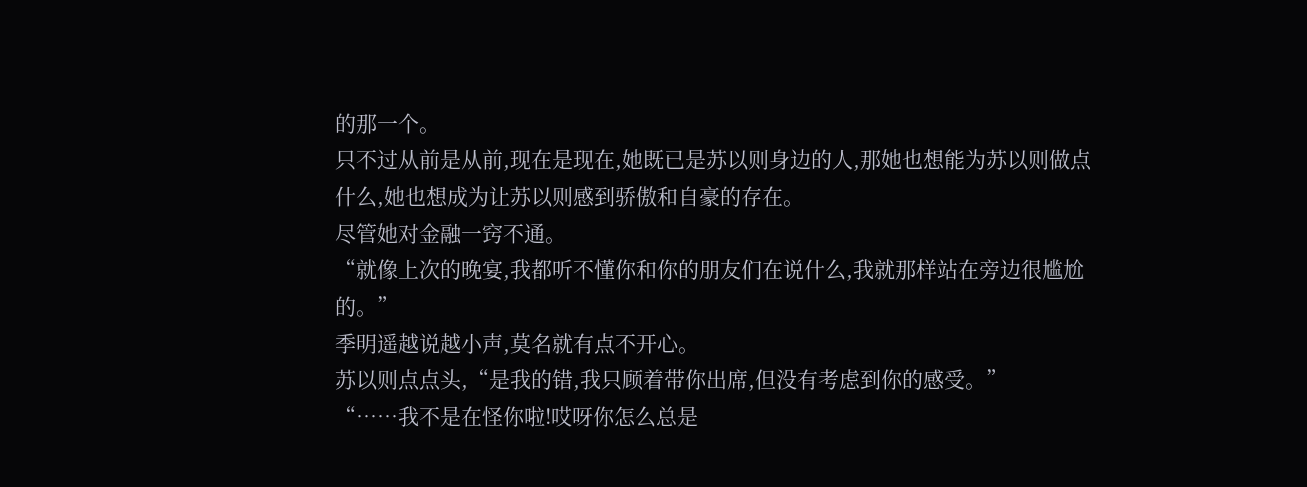的那一个。
只不过从前是从前,现在是现在,她既已是苏以则身边的人,那她也想能为苏以则做点什么,她也想成为让苏以则感到骄傲和自豪的存在。
尽管她对金融一窍不通。
“就像上次的晚宴,我都听不懂你和你的朋友们在说什么,我就那样站在旁边很尴尬的。”
季明遥越说越小声,莫名就有点不开心。
苏以则点点头,“是我的错,我只顾着带你出席,但没有考虑到你的感受。”
“……我不是在怪你啦!哎呀你怎么总是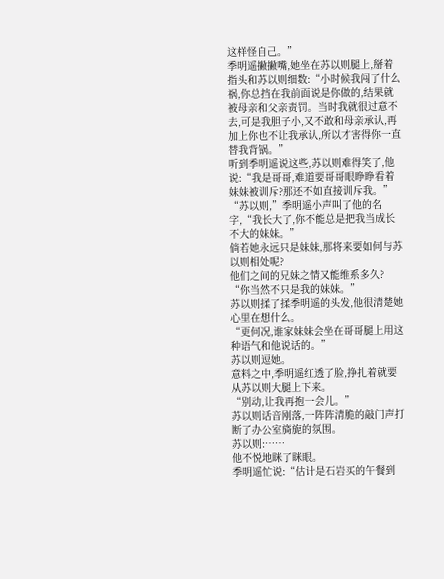这样怪自己。”
季明遥撇撇嘴,她坐在苏以则腿上,掰着指头和苏以则细数:“小时候我闯了什么祸,你总挡在我前面说是你做的,结果就被母亲和父亲责罚。当时我就很过意不去,可是我胆子小,又不敢和母亲承认,再加上你也不让我承认,所以才害得你一直替我背锅。”
听到季明遥说这些,苏以则难得笑了,他说:“我是哥哥,难道要哥哥眼睁睁看着妹妹被训斥?那还不如直接训斥我。”
“苏以则,”季明遥小声叫了他的名字,“我长大了,你不能总是把我当成长不大的妹妹。”
倘若她永远只是妹妹,那将来要如何与苏以则相处呢?
他们之间的兄妹之情又能维系多久?
“你当然不只是我的妹妹。”
苏以则揉了揉季明遥的头发,他很清楚她心里在想什么。
“更何况,谁家妹妹会坐在哥哥腿上用这种语气和他说话的。”
苏以则逗她。
意料之中,季明遥红透了脸,挣扎着就要从苏以则大腿上下来。
“别动,让我再抱一会儿。”
苏以则话音刚落,一阵阵清脆的敲门声打断了办公室旖旎的氛围。
苏以则:……
他不悦地眯了眯眼。
季明遥忙说:“估计是石岩买的午餐到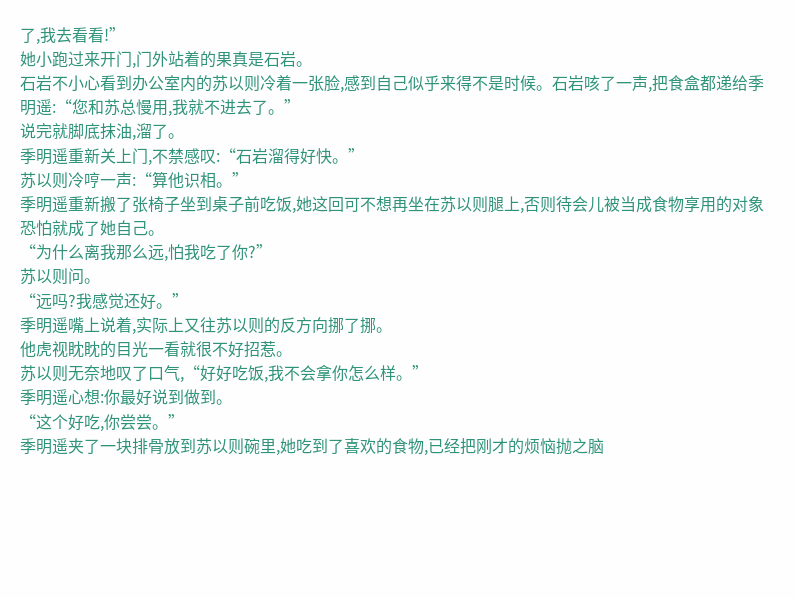了,我去看看!”
她小跑过来开门,门外站着的果真是石岩。
石岩不小心看到办公室内的苏以则冷着一张脸,感到自己似乎来得不是时候。石岩咳了一声,把食盒都递给季明遥:“您和苏总慢用,我就不进去了。”
说完就脚底抹油,溜了。
季明遥重新关上门,不禁感叹:“石岩溜得好快。”
苏以则冷哼一声:“算他识相。”
季明遥重新搬了张椅子坐到桌子前吃饭,她这回可不想再坐在苏以则腿上,否则待会儿被当成食物享用的对象恐怕就成了她自己。
“为什么离我那么远,怕我吃了你?”
苏以则问。
“远吗?我感觉还好。”
季明遥嘴上说着,实际上又往苏以则的反方向挪了挪。
他虎视眈眈的目光一看就很不好招惹。
苏以则无奈地叹了口气,“好好吃饭,我不会拿你怎么样。”
季明遥心想:你最好说到做到。
“这个好吃,你尝尝。”
季明遥夹了一块排骨放到苏以则碗里,她吃到了喜欢的食物,已经把刚才的烦恼抛之脑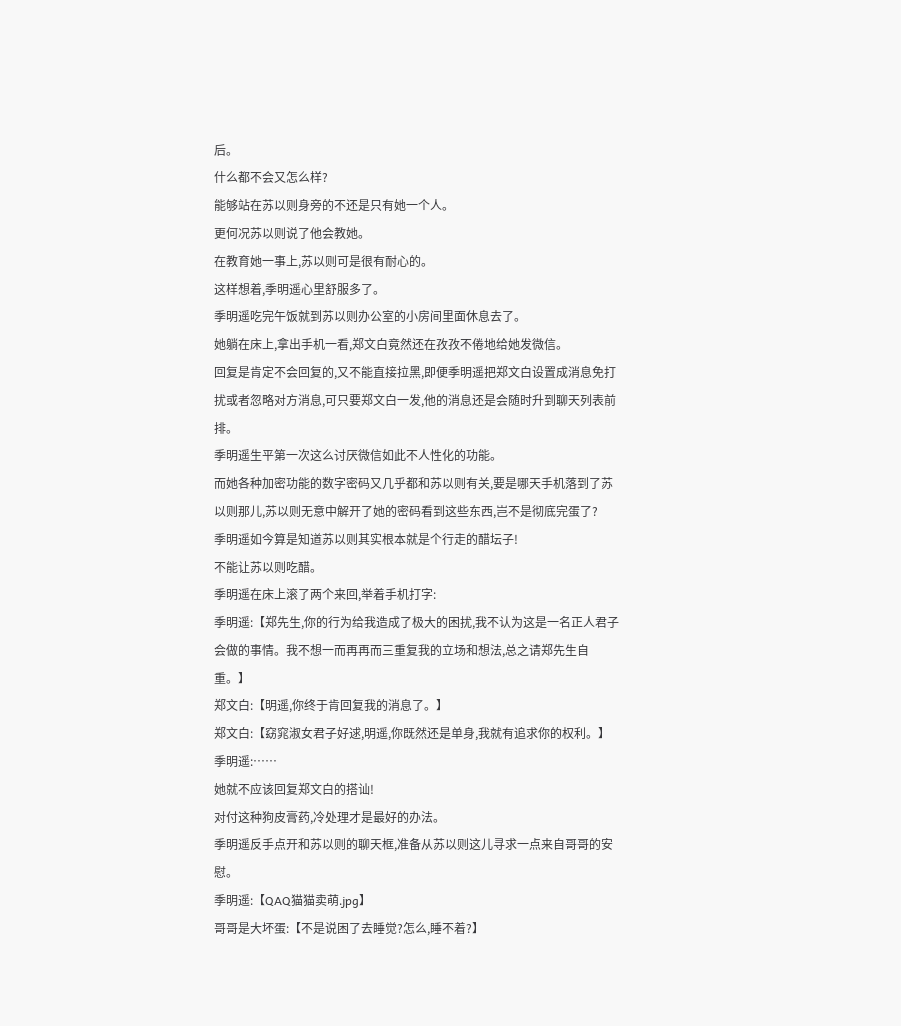后。
什么都不会又怎么样?
能够站在苏以则身旁的不还是只有她一个人。
更何况苏以则说了他会教她。
在教育她一事上,苏以则可是很有耐心的。
这样想着,季明遥心里舒服多了。
季明遥吃完午饭就到苏以则办公室的小房间里面休息去了。
她躺在床上,拿出手机一看,郑文白竟然还在孜孜不倦地给她发微信。
回复是肯定不会回复的,又不能直接拉黑,即便季明遥把郑文白设置成消息免打扰或者忽略对方消息,可只要郑文白一发,他的消息还是会随时升到聊天列表前排。
季明遥生平第一次这么讨厌微信如此不人性化的功能。
而她各种加密功能的数字密码又几乎都和苏以则有关,要是哪天手机落到了苏以则那儿,苏以则无意中解开了她的密码看到这些东西,岂不是彻底完蛋了?
季明遥如今算是知道苏以则其实根本就是个行走的醋坛子!
不能让苏以则吃醋。
季明遥在床上滚了两个来回,举着手机打字:
季明遥:【郑先生,你的行为给我造成了极大的困扰,我不认为这是一名正人君子会做的事情。我不想一而再再而三重复我的立场和想法,总之请郑先生自重。】
郑文白:【明遥,你终于肯回复我的消息了。】
郑文白:【窈窕淑女君子好逑,明遥,你既然还是单身,我就有追求你的权利。】
季明遥:……
她就不应该回复郑文白的搭讪!
对付这种狗皮膏药,冷处理才是最好的办法。
季明遥反手点开和苏以则的聊天框,准备从苏以则这儿寻求一点来自哥哥的安慰。
季明遥:【QAQ猫猫卖萌.jpg】
哥哥是大坏蛋:【不是说困了去睡觉?怎么,睡不着?】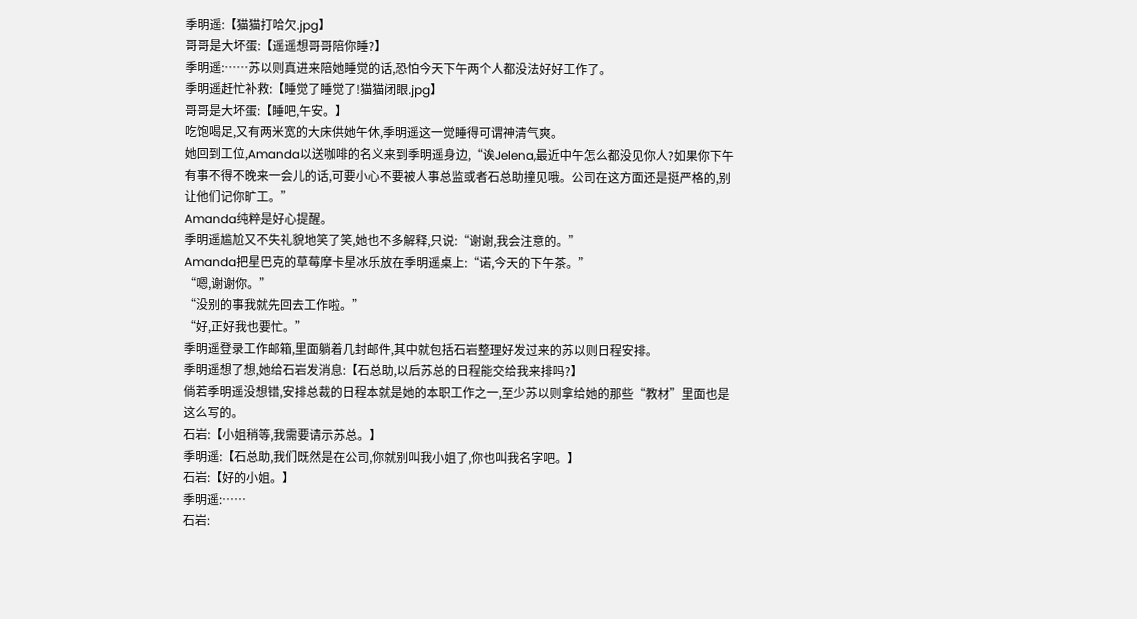季明遥:【猫猫打哈欠.jpg】
哥哥是大坏蛋:【遥遥想哥哥陪你睡?】
季明遥:……苏以则真进来陪她睡觉的话,恐怕今天下午两个人都没法好好工作了。
季明遥赶忙补救:【睡觉了睡觉了!猫猫闭眼.jpg】
哥哥是大坏蛋:【睡吧,午安。】
吃饱喝足,又有两米宽的大床供她午休,季明遥这一觉睡得可谓神清气爽。
她回到工位,Amanda以送咖啡的名义来到季明遥身边,“诶Jelena,最近中午怎么都没见你人?如果你下午有事不得不晚来一会儿的话,可要小心不要被人事总监或者石总助撞见哦。公司在这方面还是挺严格的,别让他们记你旷工。”
Amanda纯粹是好心提醒。
季明遥尴尬又不失礼貌地笑了笑,她也不多解释,只说:“谢谢,我会注意的。”
Amanda把星巴克的草莓摩卡星冰乐放在季明遥桌上:“诺,今天的下午茶。”
“嗯,谢谢你。”
“没别的事我就先回去工作啦。”
“好,正好我也要忙。”
季明遥登录工作邮箱,里面躺着几封邮件,其中就包括石岩整理好发过来的苏以则日程安排。
季明遥想了想,她给石岩发消息:【石总助,以后苏总的日程能交给我来排吗?】
倘若季明遥没想错,安排总裁的日程本就是她的本职工作之一,至少苏以则拿给她的那些“教材”里面也是这么写的。
石岩:【小姐稍等,我需要请示苏总。】
季明遥:【石总助,我们既然是在公司,你就别叫我小姐了,你也叫我名字吧。】
石岩:【好的小姐。】
季明遥:……
石岩: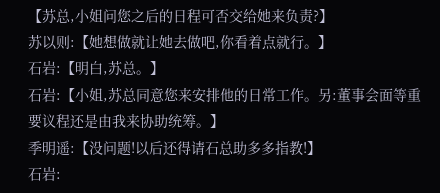【苏总,小姐问您之后的日程可否交给她来负责?】
苏以则:【她想做就让她去做吧,你看着点就行。】
石岩:【明白,苏总。】
石岩:【小姐,苏总同意您来安排他的日常工作。另:董事会面等重要议程还是由我来协助统筹。】
季明遥:【没问题!以后还得请石总助多多指教!】
石岩: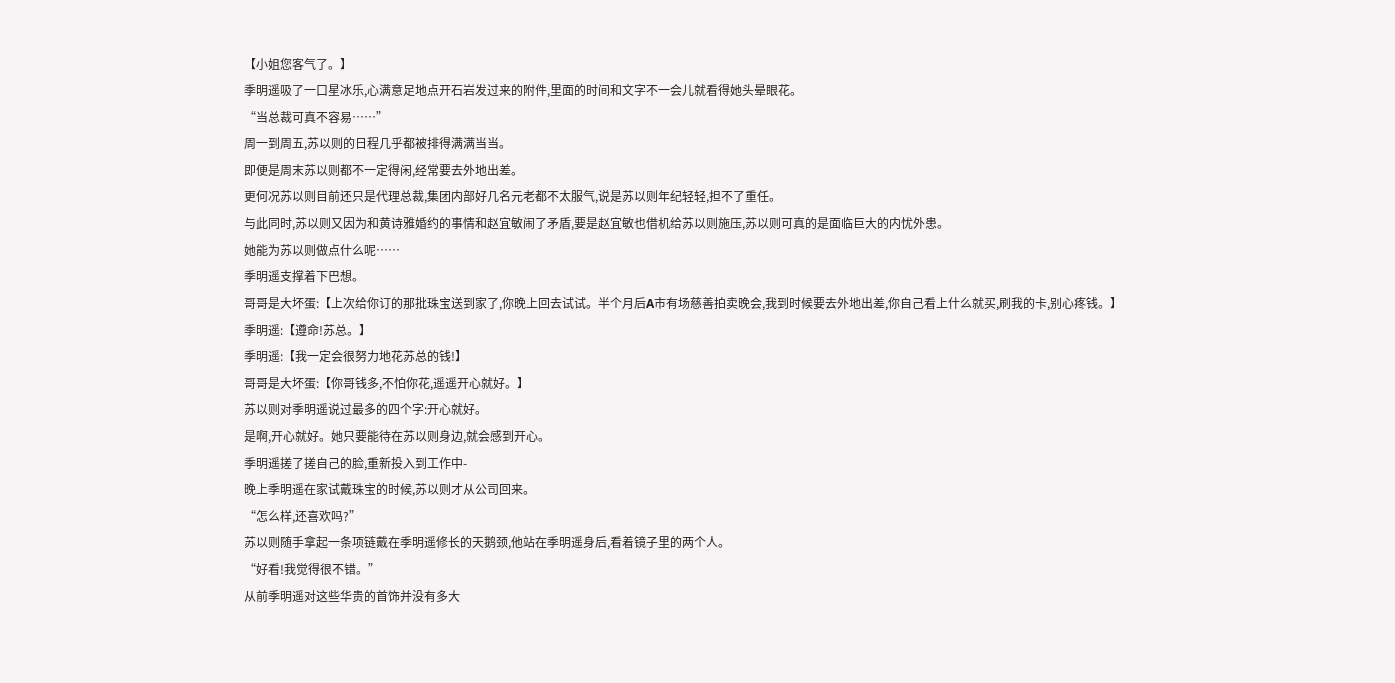【小姐您客气了。】
季明遥吸了一口星冰乐,心满意足地点开石岩发过来的附件,里面的时间和文字不一会儿就看得她头晕眼花。
“当总裁可真不容易……”
周一到周五,苏以则的日程几乎都被排得满满当当。
即便是周末苏以则都不一定得闲,经常要去外地出差。
更何况苏以则目前还只是代理总裁,集团内部好几名元老都不太服气,说是苏以则年纪轻轻,担不了重任。
与此同时,苏以则又因为和黄诗雅婚约的事情和赵宜敏闹了矛盾,要是赵宜敏也借机给苏以则施压,苏以则可真的是面临巨大的内忧外患。
她能为苏以则做点什么呢……
季明遥支撑着下巴想。
哥哥是大坏蛋:【上次给你订的那批珠宝送到家了,你晚上回去试试。半个月后A市有场慈善拍卖晚会,我到时候要去外地出差,你自己看上什么就买,刷我的卡,别心疼钱。】
季明遥:【遵命!苏总。】
季明遥:【我一定会很努力地花苏总的钱!】
哥哥是大坏蛋:【你哥钱多,不怕你花,遥遥开心就好。】
苏以则对季明遥说过最多的四个字:开心就好。
是啊,开心就好。她只要能待在苏以则身边,就会感到开心。
季明遥搓了搓自己的脸,重新投入到工作中-
晚上季明遥在家试戴珠宝的时候,苏以则才从公司回来。
“怎么样,还喜欢吗?”
苏以则随手拿起一条项链戴在季明遥修长的天鹅颈,他站在季明遥身后,看着镜子里的两个人。
“好看!我觉得很不错。”
从前季明遥对这些华贵的首饰并没有多大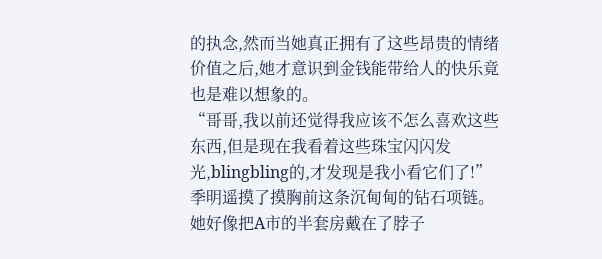的执念,然而当她真正拥有了这些昂贵的情绪价值之后,她才意识到金钱能带给人的快乐竟也是难以想象的。
“哥哥,我以前还觉得我应该不怎么喜欢这些东西,但是现在我看着这些珠宝闪闪发光,blingbling的,才发现是我小看它们了!”
季明遥摸了摸胸前这条沉甸甸的钻石项链。
她好像把A市的半套房戴在了脖子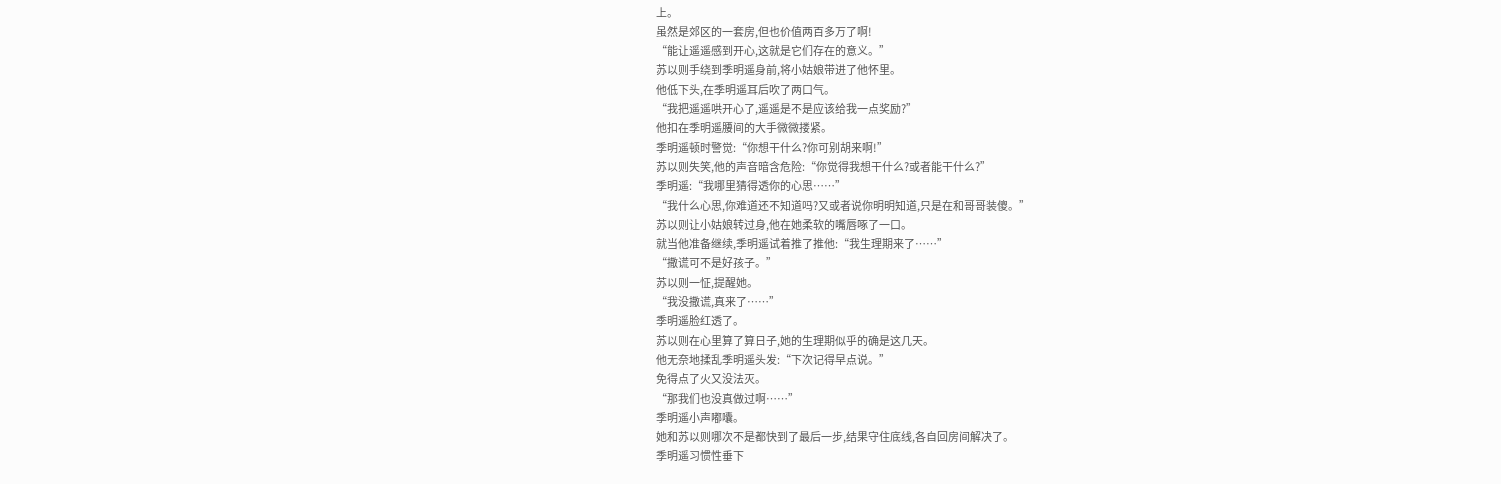上。
虽然是郊区的一套房,但也价值两百多万了啊!
“能让遥遥感到开心,这就是它们存在的意义。”
苏以则手绕到季明遥身前,将小姑娘带进了他怀里。
他低下头,在季明遥耳后吹了两口气。
“我把遥遥哄开心了,遥遥是不是应该给我一点奖励?”
他扣在季明遥腰间的大手微微搂紧。
季明遥顿时警觉:“你想干什么?你可别胡来啊!”
苏以则失笑,他的声音暗含危险:“你觉得我想干什么?或者能干什么?”
季明遥:“我哪里猜得透你的心思……”
“我什么心思,你难道还不知道吗?又或者说你明明知道,只是在和哥哥装傻。”
苏以则让小姑娘转过身,他在她柔软的嘴唇啄了一口。
就当他准备继续,季明遥试着推了推他:“我生理期来了……”
“撒谎可不是好孩子。”
苏以则一怔,提醒她。
“我没撒谎,真来了……”
季明遥脸红透了。
苏以则在心里算了算日子,她的生理期似乎的确是这几天。
他无奈地揉乱季明遥头发:“下次记得早点说。”
免得点了火又没法灭。
“那我们也没真做过啊……”
季明遥小声嘟囔。
她和苏以则哪次不是都快到了最后一步,结果守住底线,各自回房间解决了。
季明遥习惯性垂下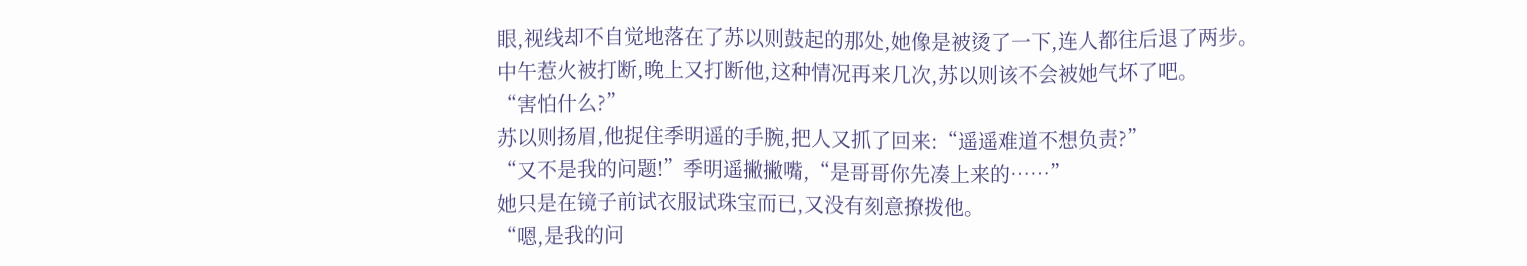眼,视线却不自觉地落在了苏以则鼓起的那处,她像是被烫了一下,连人都往后退了两步。
中午惹火被打断,晚上又打断他,这种情况再来几次,苏以则该不会被她气坏了吧。
“害怕什么?”
苏以则扬眉,他捉住季明遥的手腕,把人又抓了回来:“遥遥难道不想负责?”
“又不是我的问题!”季明遥撇撇嘴,“是哥哥你先凑上来的……”
她只是在镜子前试衣服试珠宝而已,又没有刻意撩拨他。
“嗯,是我的问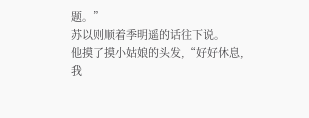题。”
苏以则顺着季明遥的话往下说。
他摸了摸小姑娘的头发,“好好休息,我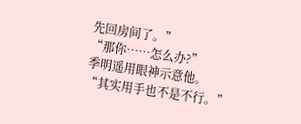先回房间了。”
“那你……怎么办?”
季明遥用眼神示意他。
“其实用手也不是不行。”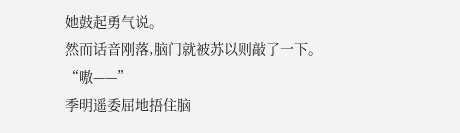她鼓起勇气说。
然而话音刚落,脑门就被苏以则敲了一下。
“嗷——”
季明遥委屈地捂住脑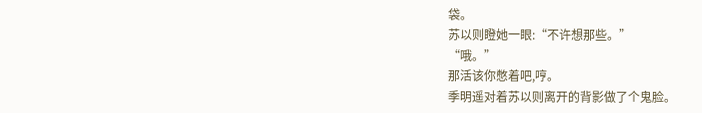袋。
苏以则瞪她一眼:“不许想那些。”
“哦。”
那活该你憋着吧,哼。
季明遥对着苏以则离开的背影做了个鬼脸。